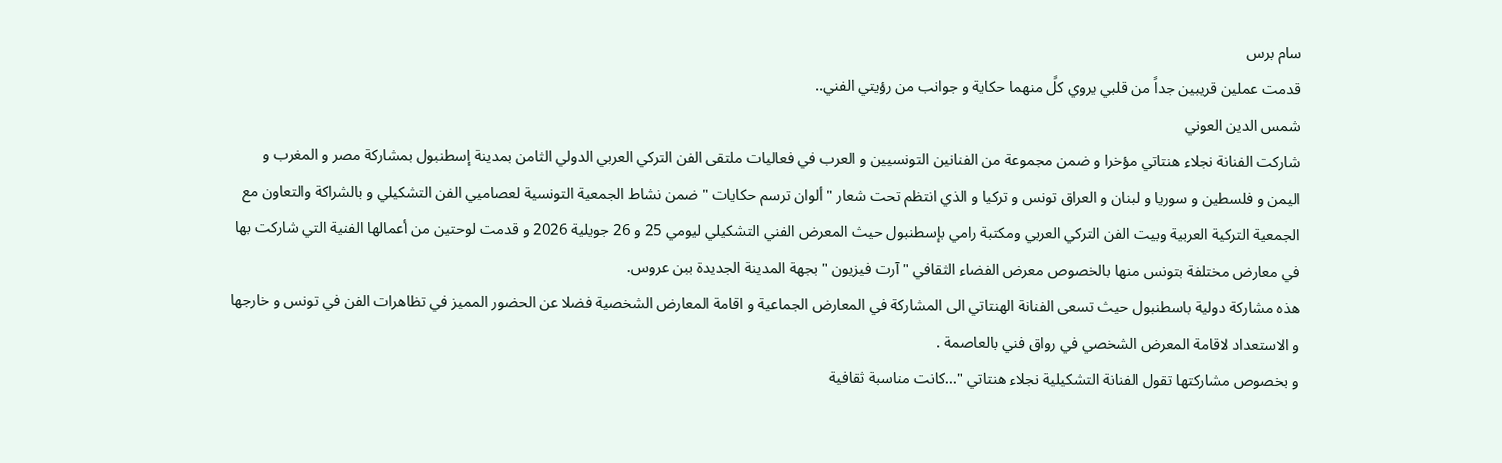سام برس
قدمت عملين قريبين جداً من قلبي يروي كلً منهما حكاية و جوانب من رؤيتي الفني..
شمس الدين العوني
شاركت الفنانة نجلاء هنتاتي مؤخرا و ضمن مجموعة من الفنانين التونسيين و العرب في فعاليات ملتقى الفن التركي العربي الدولي الثامن بمدينة إسطنبول بمشاركة مصر و المغرب و اليمن و فلسطين و سوريا و لبنان و العراق تونس و تركيا و الذي انتظم تحت شعار " ألوان ترسم حكايات " ضمن نشاط الجمعية التونسية لعصاميي الفن التشكيلي و بالشراكة والتعاون مع الجمعية التركية العربية وبيت الفن التركي العربي ومكتبة رامي بإسطنبول حيث المعرض الفني التشكيلي ليومي 25 و 26 جويلية 2026 و قدمت لوحتين من أعمالها الفنية التي شاركت بها في معارض مختلفة بتونس منها بالخصوص معرض الفضاء الثقافي " آرت فيزيون " بجهة المدينة الجديدة ببن عروس.
هذه مشاركة دولية باسطنبول حيث تسعى الفنانة الهنتاتي الى المشاركة في المعارض الجماعية و اقامة المعارض الشخصية فضلا عن الحضور المميز في تظاهرات الفن في تونس و خارجها و الاستعداد لاقامة المعرض الشخصي في رواق فني بالعاصمة .
و بخصوص مشاركتها تقول الفنانة التشكيلية نجلاء هنتاتي "...كانت مناسبة ثقافية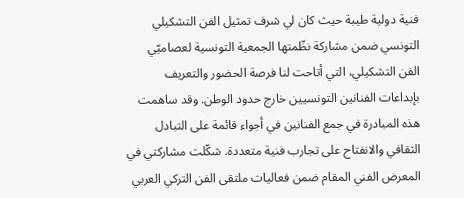فنية دولية طيبة حيث كان لي شرف تمثيل الفن التشكيلي التونسي ضمن مشاركة نظّمتها الجمعية التونسية لعصاميّي الفن التشكيلي، التي أتاحت لنا فرصة الحضور والتعريف بإبداعات الفنانين التونسيين خارج حدود الوطن. وقد ساهمت هذه المبادرة في جمع الفنانين في أجواء قائمة على التبادل الثقافي والانفتاح على تجارب فنية متعددة. شكّلت مشاركتي في المعرض الفني المقام ضمن فعاليات ملتقى الفن التركي العربي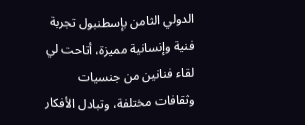الدولي الثامن بإسطنبول تجربة فنية وإنسانية مميزة، أتاحت لي لقاء فنانين من جنسيات وثقافات مختلفة، وتبادل الأفكار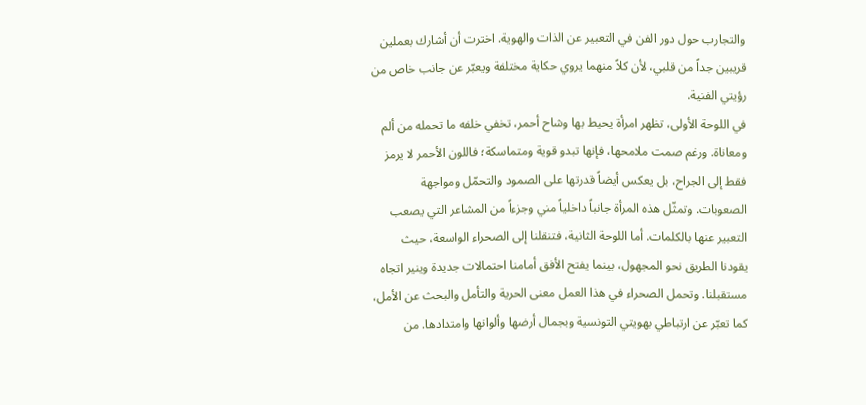والتجارب حول دور الفن في التعبير عن الذات والهوية. اخترت أن أشارك بعملين قريبين جداً من قلبي، لأن كلاً منهما يروي حكاية مختلفة ويعبّر عن جانب خاص من رؤيتي الفنية.
في اللوحة الأولى، تظهر امرأة يحيط بها وشاح أحمر، تخفي خلفه ما تحمله من ألم ومعاناة. ورغم صمت ملامحها، فإنها تبدو قوية ومتماسكة؛ فاللون الأحمر لا يرمز فقط إلى الجراح، بل يعكس أيضاً قدرتها على الصمود والتحمّل ومواجهة الصعوبات. وتمثّل هذه المرأة جانباً داخلياً مني وجزءاً من المشاعر التي يصعب التعبير عنها بالكلمات. أما اللوحة الثانية، فتنقلنا إلى الصحراء الواسعة، حيث يقودنا الطريق نحو المجهول، بينما يفتح الأفق أمامنا احتمالات جديدة وينير اتجاه مستقبلنا. وتحمل الصحراء في هذا العمل معنى الحرية والتأمل والبحث عن الأمل، كما تعبّر عن ارتباطي بهويتي التونسية وبجمال أرضها وألوانها وامتدادها. من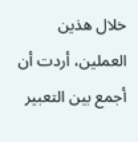خلال هذين العملين، أردت أن أجمع بين التعبير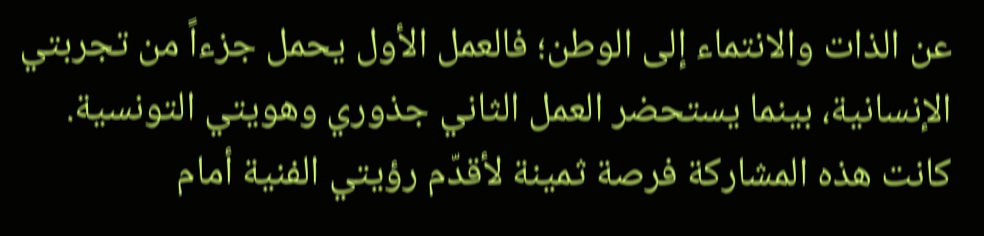عن الذات والانتماء إلى الوطن؛ فالعمل الأول يحمل جزءاً من تجربتي الإنسانية، بينما يستحضر العمل الثاني جذوري وهويتي التونسية. كانت هذه المشاركة فرصة ثمينة لأقدّم رؤيتي الفنية أمام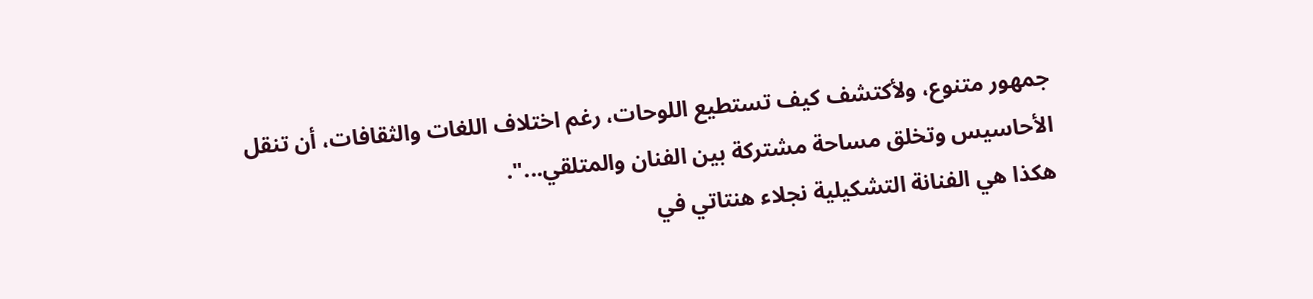جمهور متنوع، ولأكتشف كيف تستطيع اللوحات، رغم اختلاف اللغات والثقافات، أن تنقل الأحاسيس وتخلق مساحة مشتركة بين الفنان والمتلقي...".
هكذا هي الفنانة التشكيلية نجلاء هنتاتي في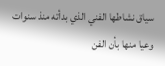سياق نشاطها الفني الذي بدأته منذ سنوات وعيا منها بأن الفن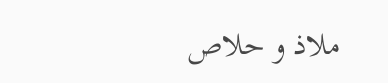ملاذ و حلاص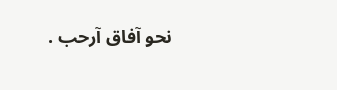نحو آفاق آرحب .